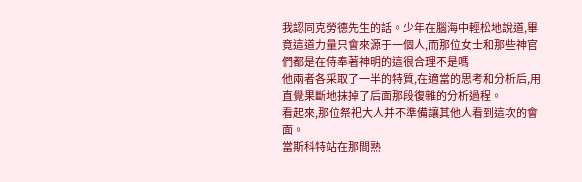我認同克勞德先生的話。少年在腦海中輕松地說道,畢竟這道力量只會來源于一個人,而那位女士和那些神官們都是在侍奉著神明的這很合理不是嗎
他兩者各采取了一半的特質,在適當的思考和分析后,用直覺果斷地抹掉了后面那段復雜的分析過程。
看起來,那位祭祀大人并不準備讓其他人看到這次的會面。
當斯科特站在那間熟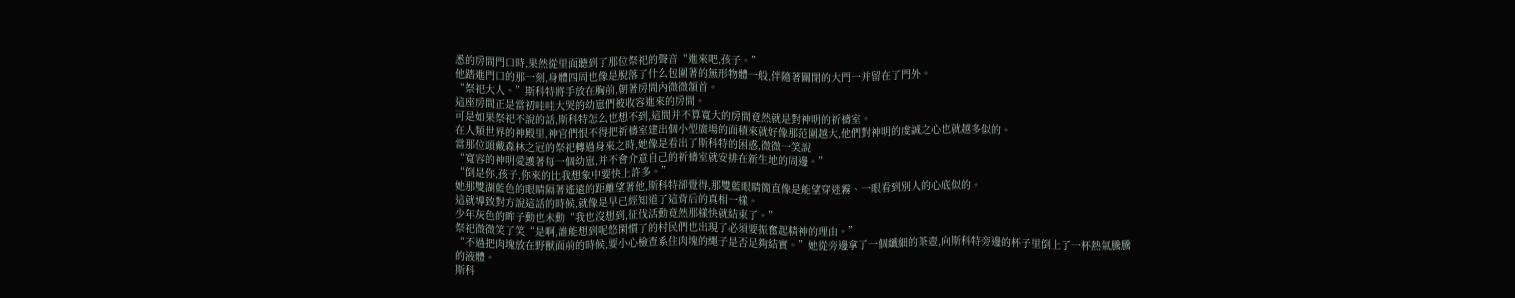悉的房間門口時,果然從里面聽到了那位祭祀的聲音“進來吧,孩子。”
他踏進門口的那一刻,身體四周也像是脫落了什么包圍著的無形物體一般,伴隨著關閉的大門一并留在了門外。
“祭祀大人。”斯科特將手放在胸前,朝著房間內微微頷首。
這座房間正是當初哇哇大哭的幼崽們被收容進來的房間。
可是如果祭祀不說的話,斯科特怎么也想不到,這間并不算寬大的房間竟然就是對神明的祈禱室。
在人類世界的神殿里,神官們恨不得把祈禱室建出個小型廣場的面積來就好像那范圍越大,他們對神明的虔誠之心也就越多似的。
當那位頭戴森林之冠的祭祀轉過身來之時,她像是看出了斯科特的困惑,微微一笑說
“寬容的神明愛護著每一個幼崽,并不會介意自己的祈禱室就安排在新生地的周邊。”
“倒是你,孩子,你來的比我想象中要快上許多。”
她那雙湖藍色的眼睛隔著遙遠的距離望著他,斯科特卻覺得,那雙藍眼睛簡直像是能望穿迷霧、一眼看到別人的心底似的。
這就導致對方說這話的時候,就像是早已經知道了這背后的真相一樣。
少年灰色的眸子動也未動“我也沒想到,征伐活動竟然那樣快就結束了。”
祭祀微微笑了笑“是啊,誰能想到呢悠閑慣了的村民們也出現了必須要振奮起精神的理由。”
“不過把肉塊放在野獸面前的時候,要小心檢查系住肉塊的繩子是否足夠結實。”她從旁邊拿了一個纖細的茶壺,向斯科特旁邊的杯子里倒上了一杯熱氣騰騰的液體。
斯科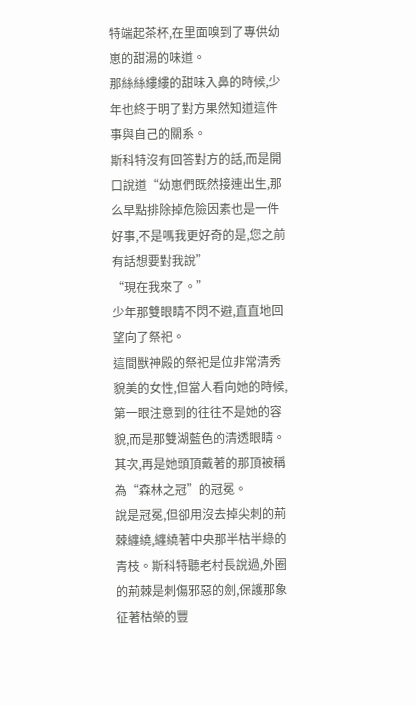特端起茶杯,在里面嗅到了專供幼崽的甜湯的味道。
那絲絲縷縷的甜味入鼻的時候,少年也終于明了對方果然知道這件事與自己的關系。
斯科特沒有回答對方的話,而是開口說道“幼崽們既然接連出生,那么早點排除掉危險因素也是一件好事,不是嗎我更好奇的是,您之前有話想要對我說”
“現在我來了。”
少年那雙眼睛不閃不避,直直地回望向了祭祀。
這間獸神殿的祭祀是位非常清秀貌美的女性,但當人看向她的時候,第一眼注意到的往往不是她的容貌,而是那雙湖藍色的清透眼睛。
其次,再是她頭頂戴著的那頂被稱為“森林之冠”的冠冕。
說是冠冕,但卻用沒去掉尖刺的荊棘纏繞,纏繞著中央那半枯半綠的青枝。斯科特聽老村長說過,外圈的荊棘是刺傷邪惡的劍,保護那象征著枯榮的豐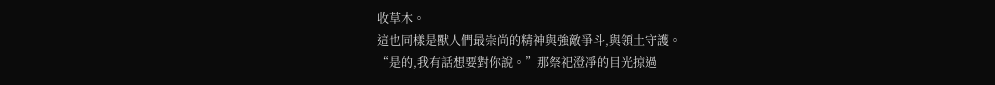收草木。
這也同樣是獸人們最崇尚的精神與強敵爭斗,與領土守護。
“是的,我有話想要對你說。”那祭祀澄凈的目光掠過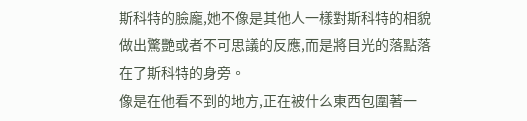斯科特的臉龐,她不像是其他人一樣對斯科特的相貌做出驚艷或者不可思議的反應,而是將目光的落點落在了斯科特的身旁。
像是在他看不到的地方,正在被什么東西包圍著一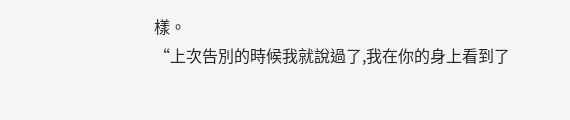樣。
“上次告別的時候我就說過了,我在你的身上看到了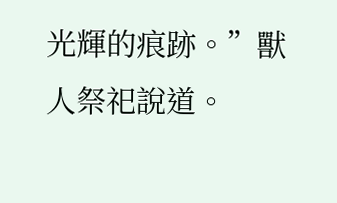光輝的痕跡。”獸人祭祀說道。